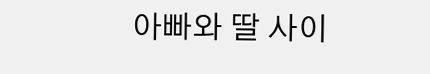아빠와 딸 사이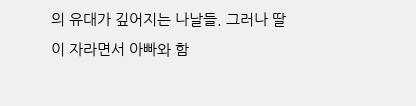의 유대가 깊어지는 나날들. 그러나 딸이 자라면서 아빠와 함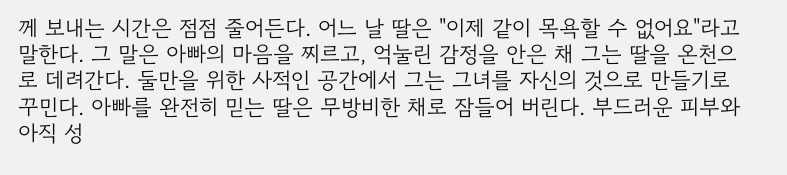께 보내는 시간은 점점 줄어든다. 어느 날 딸은 "이제 같이 목욕할 수 없어요"라고 말한다. 그 말은 아빠의 마음을 찌르고, 억눌린 감정을 안은 채 그는 딸을 온천으로 데려간다. 둘만을 위한 사적인 공간에서 그는 그녀를 자신의 것으로 만들기로 꾸민다. 아빠를 완전히 믿는 딸은 무방비한 채로 잠들어 버린다. 부드러운 피부와 아직 성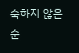숙하지 않은 순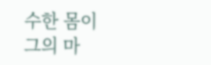수한 몸이 그의 마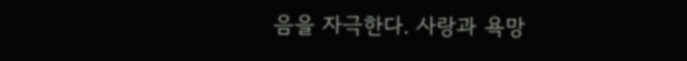음을 자극한다. 사랑과 욕망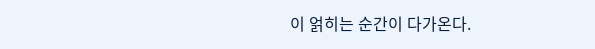이 얽히는 순간이 다가온다.